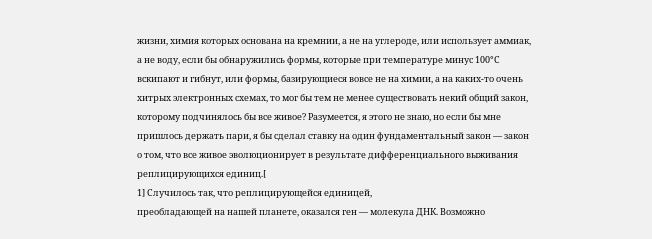жизни, химия которых основана на кремнии, а не на углероде, или использует аммиак,
а не воду, если бы обнаружились формы, которые при температуре минус 100°С
вскипают и гибнут, или формы, базирующиеся вовсе не на химии, а на каких-то очень
хитрых электронных схемах, то мог бы тем не менее существовать некий общий закон,
которому подчинялось бы все живое? Разумеется, я этого не знаю, но если бы мне
пришлось держать пари, я бы сделал ставку на один фундаментальный закон — закон
о том, что все живое эволюционирует в результате дифференциального выживания
реплицирующихся единиц.[
1] Случилось так, что реплицирующейся единицей,
преобладающей на нашей планете, оказался ген — молекула ДНК. Возможно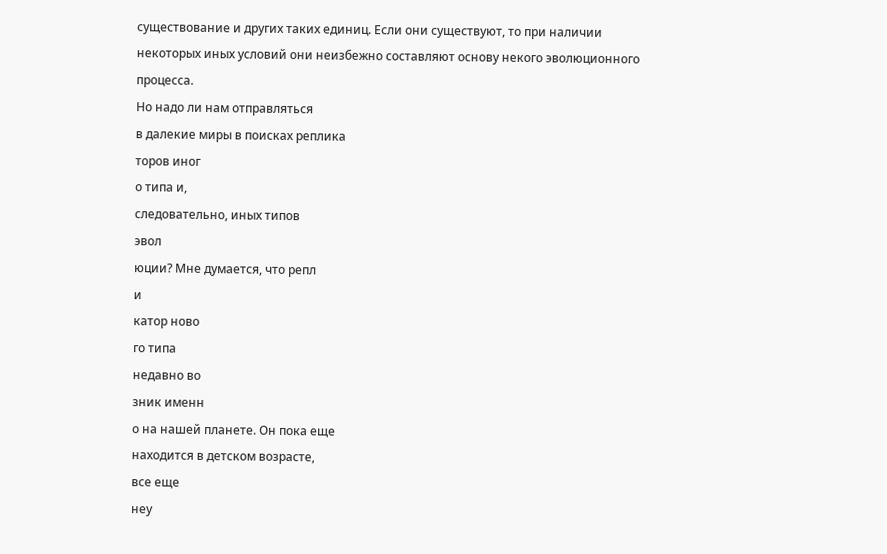существование и других таких единиц. Если они существуют, то при наличии
некоторых иных условий они неизбежно составляют основу некого эволюционного
процесса.
Но надо ли нам отправляться
в далекие миры в поисках реплика
торов иног
о типа и,
следовательно, иных типов
эвол
юции? Мне думается, что репл
и
катор ново
го типа
недавно во
зник именн
о на нашей планете. Он пока еще
находится в детском возрасте,
все еще
неу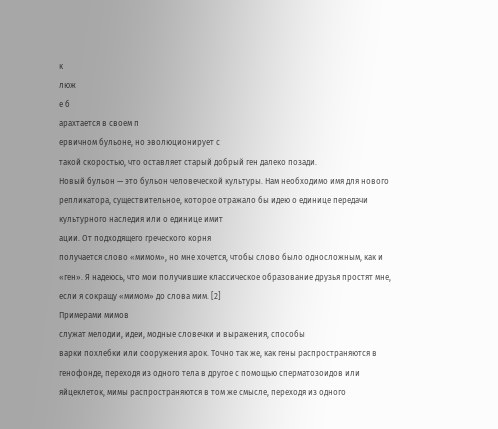к
люж
е б
арахтается в своем п
ервичном бульоне, но эволюционирует с
такой скоростью, что оставляет старый добрый ген далеко позади.
Новый бульон — это бульон человеческой культуры. Нам необходимо имя для нового
репликатора, существительное, которое отражало бы идею о единице передачи
культурного наследия или о единице имит
ации. От подходящего греческого корня
получается слово «мимом», но мне хочется, чтобы слово было односложным, как и
«ген». Я надеюсь, что мои получившие классическое образование друзья простят мне,
если я сокращу «мимом» до слова мим. [2]
Примерами мимов
служат мелодии, идеи, модные словечки и выражения, способы
варки похлебки или сооружения арок. Точно так же, как гены распространяются в
генофонде, переходя из одного тела в другое с помощью сперматозоидов или
яйцеклеток, мимы распространяются в том же смысле, переходя из одного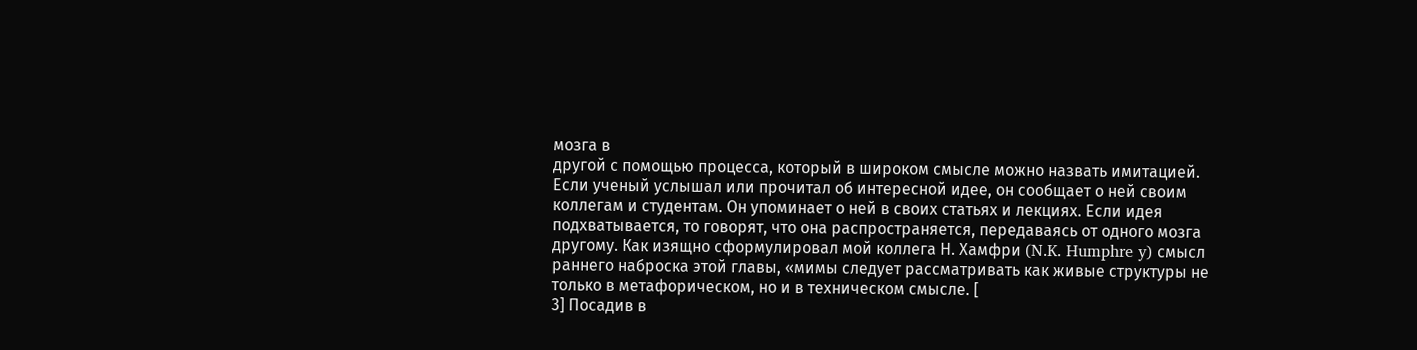мозга в
другой с помощью процесса, который в широком смысле можно назвать имитацией.
Если ученый услышал или прочитал об интересной идее, он сообщает о ней своим
коллегам и студентам. Он упоминает о ней в своих статьях и лекциях. Если идея
подхватывается, то говорят, что она распространяется, передаваясь от одного мозга
другому. Как изящно сформулировал мой коллега Н. Хамфри (N.K. Humphre y) смысл
раннего наброска этой главы, «мимы следует рассматривать как живые структуры не
только в метафорическом, но и в техническом смысле. [
3] Посадив в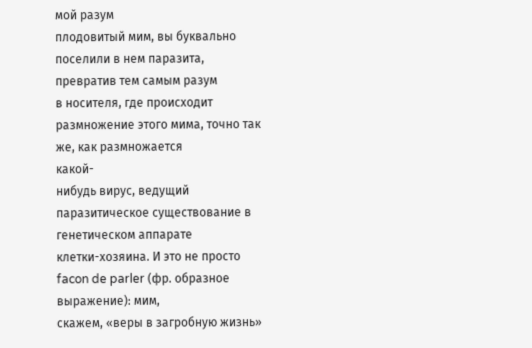мой разум
плодовитый мим, вы буквально поселили в нем паразита, превратив тем самым разум
в носителя, где происходит размножение этого мима, точно так же, как размножается
какой-
нибудь вирус, ведущий паразитическое существование в генетическом аппарате
клетки-хозяина. И это не просто facon de parler (фр. образное выражение): мим,
скажем, «веры в загробную жизнь»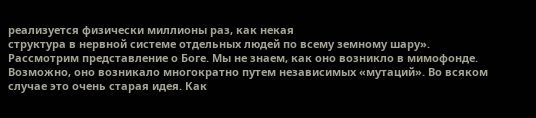реализуется физически миллионы раз, как некая
структура в нервной системе отдельных людей по всему земному шару».
Рассмотрим представление о Боге. Мы не знаем, как оно возникло в мимофонде.
Возможно, оно возникало многократно путем независимых «мутаций». Во всяком
случае это очень старая идея. Как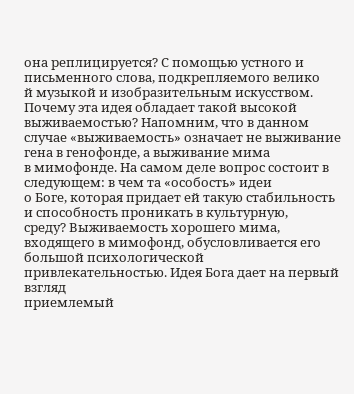она реплицируется? С помощью устного и
письменного слова, подкрепляемого велико
й музыкой и изобразительным искусством.
Почему эта идея обладает такой высокой выживаемостью? Напомним, что в данном
случае «выживаемость» означает не выживание гена в генофонде, а выживание мима
в мимофонде. На самом деле вопрос состоит в следующем: в чем та «особость» идеи
о Боге, которая придает ей такую стабильность и способность проникать в культурную,
среду? Выживаемость хорошего мима, входящего в мимофонд, обусловливается его
большой психологической привлекательностью. Идея Бога дает на первый взгляд
приемлемый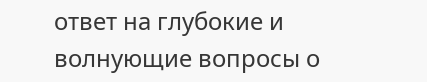ответ на глубокие и волнующие вопросы о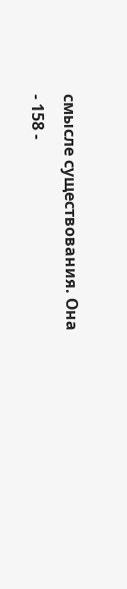смысле существования. Она
- 158 -